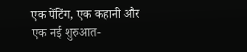एक पेंटिंग, एक कहानी और एक नई शुरुआत-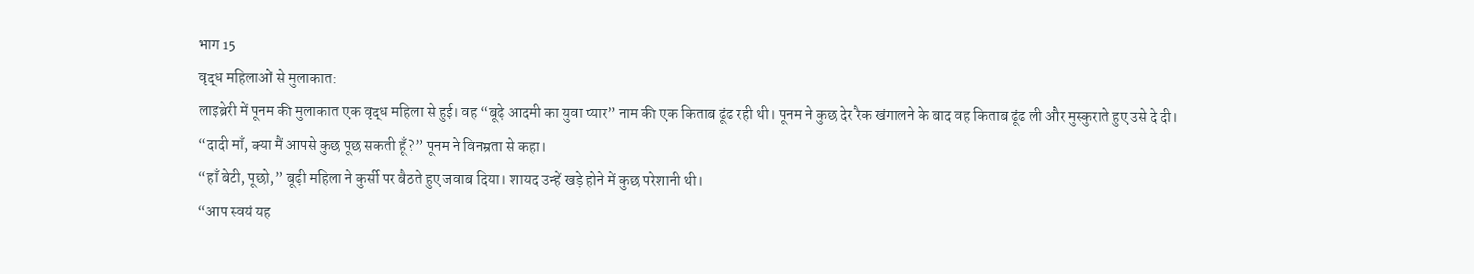भाग 15
वृद्ध महिलाओं से मुलाकात:
लाइब्रेरी में पूनम की मुलाकात एक वृद्ध महिला से हुई। वह “बूढ़े आदमी का युवा प्यार” नाम की एक किताब ढूंढ रही थी। पूनम ने कुछ देर रैक खंगालने के बाद वह किताब ढूंढ ली और मुस्कुराते हुए उसे दे दी।
“दादी माँ, क्या मैं आपसे कुछ पूछ सकती हूँ?” पूनम ने विनम्रता से कहा।
“हाँ बेटी, पूछो,” बूढ़ी महिला ने कुर्सी पर बैठते हुए जवाब दिया। शायद उन्हें खड़े होने में कुछ परेशानी थी।
“आप स्वयं यह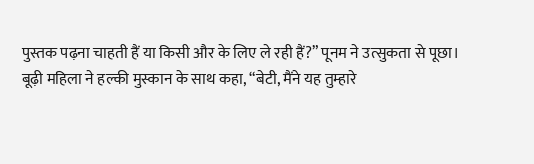पुस्तक पढ़ना चाहती हैं या किसी और के लिए ले रही हैं?” पूनम ने उत्सुकता से पूछा।
बूढ़ी महिला ने हल्की मुस्कान के साथ कहा, “बेटी, मैंने यह तुम्हारे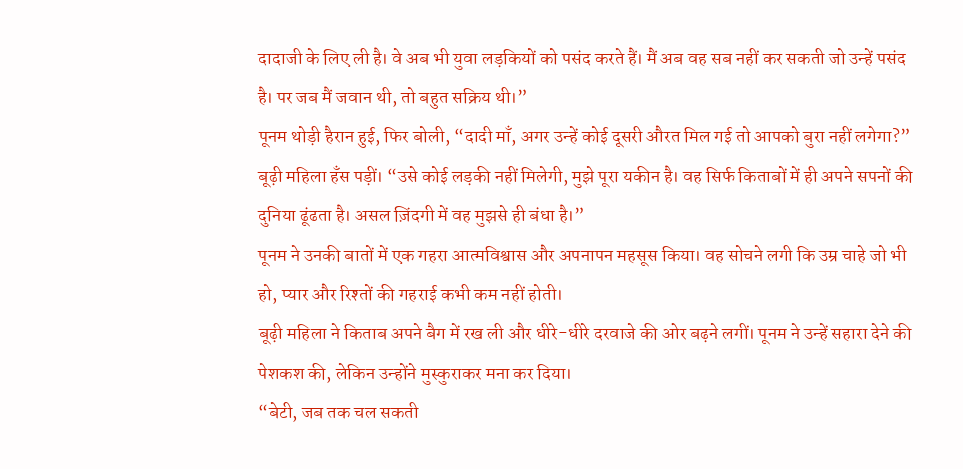दादाजी के लिए ली है। वे अब भी युवा लड़कियों को पसंद करते हैं। मैं अब वह सब नहीं कर सकती जो उन्हें पसंद है। पर जब मैं जवान थी, तो बहुत सक्रिय थी।”
पूनम थोड़ी हैरान हुई, फिर बोली, “दादी माँ, अगर उन्हें कोई दूसरी औरत मिल गई तो आपको बुरा नहीं लगेगा?”
बूढ़ी महिला हँस पड़ीं। “उसे कोई लड़की नहीं मिलेगी, मुझे पूरा यकीन है। वह सिर्फ किताबों में ही अपने सपनों की दुनिया ढूंढता है। असल ज़िंदगी में वह मुझसे ही बंधा है।”
पूनम ने उनकी बातों में एक गहरा आत्मविश्वास और अपनापन महसूस किया। वह सोचने लगी कि उम्र चाहे जो भी हो, प्यार और रिश्तों की गहराई कभी कम नहीं होती।
बूढ़ी महिला ने किताब अपने बैग में रख ली और धीरे-धीरे दरवाजे की ओर बढ़ने लगीं। पूनम ने उन्हें सहारा देने की पेशकश की, लेकिन उन्होंने मुस्कुराकर मना कर दिया।
“बेटी, जब तक चल सकती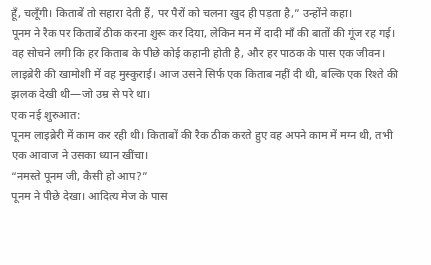हूँ, चलूँगी। किताबें तो सहारा देती हैं, पर पैरों को चलना खुद ही पड़ता है,” उन्होंने कहा।
पूनम ने रैक पर किताबें ठीक करना शुरू कर दिया, लेकिन मन में दादी माँ की बातों की गूंज रह गई। वह सोचने लगी कि हर किताब के पीछे कोई कहानी होती है, और हर पाठक के पास एक जीवन।
लाइब्रेरी की खामोशी में वह मुस्कुराई। आज उसने सिर्फ एक किताब नहीं दी थी, बल्कि एक रिश्ते की झलक देखी थी—जो उम्र से परे था।
एक नई शुरुआत:
पूनम लाइब्रेरी में काम कर रही थी। किताबों की रैक ठीक करते हुए वह अपने काम में मग्न थी, तभी एक आवाज ने उसका ध्यान खींचा।
“नमस्ते पूनम जी, कैसी हो आप?”
पूनम ने पीछे देखा। आदित्य मेज के पास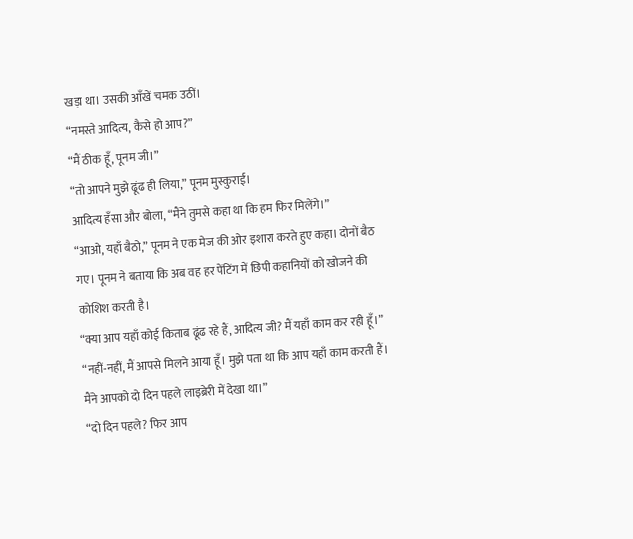खड़ा था। उसकी आँखें चमक उठीं।
“नमस्ते आदित्य, कैसे हो आप?”
“मैं ठीक हूँ, पूनम जी।”
“तो आपने मुझे ढूंढ ही लिया,” पूनम मुस्कुराई।
आदित्य हँसा और बोला, “मैंने तुमसे कहा था कि हम फिर मिलेंगे।”
“आओ, यहाँ बैठो,” पूनम ने एक मेज की ओर इशारा करते हुए कहा। दोनों बैठ गए। पूनम ने बताया कि अब वह हर पेंटिंग में छिपी कहानियों को खोजने की कोशिश करती है।
“क्या आप यहाँ कोई किताब ढूंढ रहे हैं, आदित्य जी? मैं यहाँ काम कर रही हूँ।”
“नहीं-नहीं, मैं आपसे मिलने आया हूँ। मुझे पता था कि आप यहाँ काम करती हैं। मैंने आपको दो दिन पहले लाइब्रेरी में देखा था।”
“दो दिन पहले? फिर आप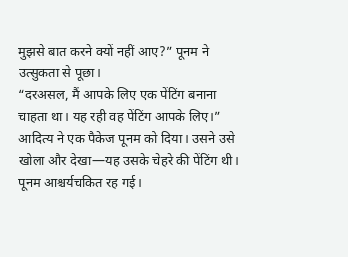मुझसे बात करने क्यों नहीं आए?” पूनम ने उत्सुकता से पूछा।
“दरअसल, मैं आपके लिए एक पेंटिंग बनाना चाहता था। यह रही वह पेंटिंग आपके लिए।”
आदित्य ने एक पैकेज पूनम को दिया। उसने उसे खोला और देखा—यह उसके चेहरे की पेंटिंग थी। पूनम आश्चर्यचकित रह गई।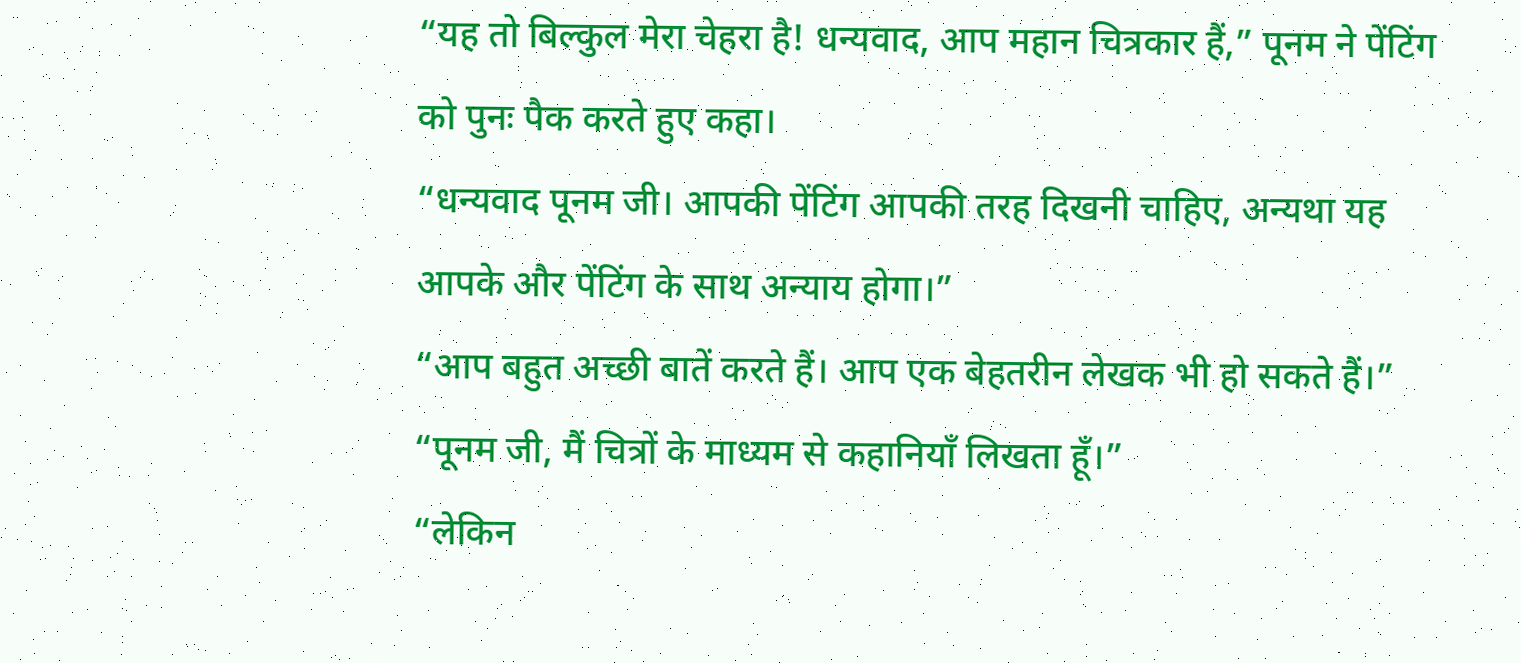“यह तो बिल्कुल मेरा चेहरा है! धन्यवाद, आप महान चित्रकार हैं,” पूनम ने पेंटिंग को पुनः पैक करते हुए कहा।
“धन्यवाद पूनम जी। आपकी पेंटिंग आपकी तरह दिखनी चाहिए, अन्यथा यह आपके और पेंटिंग के साथ अन्याय होगा।”
“आप बहुत अच्छी बातें करते हैं। आप एक बेहतरीन लेखक भी हो सकते हैं।”
“पूनम जी, मैं चित्रों के माध्यम से कहानियाँ लिखता हूँ।”
“लेकिन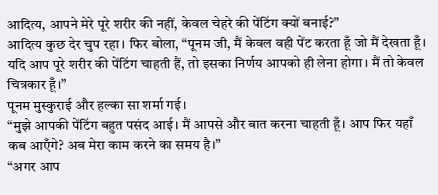आदित्य, आपने मेरे पूरे शरीर की नहीं, केवल चेहरे की पेंटिंग क्यों बनाई?”
आदित्य कुछ देर चुप रहा। फिर बोला, “पूनम जी, मैं केवल वही पेंट करता हूँ जो मैं देखता हूँ। यदि आप पूरे शरीर की पेंटिंग चाहती हैं, तो इसका निर्णय आपको ही लेना होगा। मैं तो केवल चित्रकार हूँ।”
पूनम मुस्कुराई और हल्का सा शर्मा गई।
“मुझे आपकी पेंटिंग बहुत पसंद आई। मैं आपसे और बात करना चाहती हूँ। आप फिर यहाँ कब आएँगे? अब मेरा काम करने का समय है।”
“अगर आप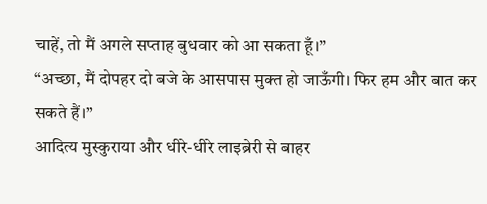चाहें, तो मैं अगले सप्ताह बुधवार को आ सकता हूँ।”
“अच्छा, मैं दोपहर दो बजे के आसपास मुक्त हो जाऊँगी। फिर हम और बात कर सकते हैं।”
आदित्य मुस्कुराया और धीरे-धीरे लाइब्रेरी से बाहर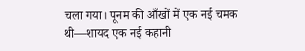चला गया। पूनम की आँखों में एक नई चमक थी—शायद एक नई कहानी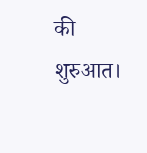की शुरुआत।